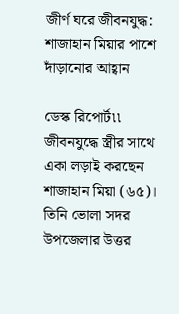জীর্ণ ঘরে জীবনযুদ্ধ: শাজাহান মিয়ার পাশে দাঁড়ানোর আহ্বান

ডেস্ক রিপোর্ট৷৷ জীবনযুদ্ধে স্ত্রীর সাথে একা লড়াই করছেন শাজাহান মিয়া (৬৫)। তিনি ভোলা সদর উপজেলার উত্তর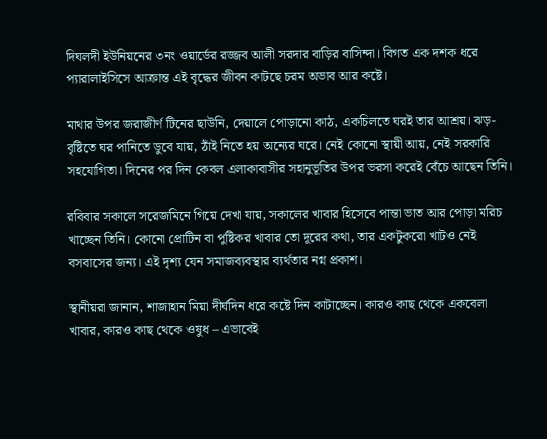দিঘলদী ইউনিয়নের ৩নং ওয়ার্ডের রজ্জব আলী সরদার বাড়ির বাসিন্দা। বিগত এক দশক ধরে প্যারালাইসিসে আক্রান্ত এই বৃদ্ধের জীবন কাটছে চরম অভাব আর কষ্টে।

মাথার উপর জরাজীর্ণ টিনের ছাউনি, দেয়ালে পোড়ানো কাঠ, একচিলতে ঘরই তার আশ্রয়। ঝড়-বৃষ্টিতে ঘর পানিতে ডুবে যায়, ঠাঁই নিতে হয় অন্যের ঘরে। নেই কোনো স্থায়ী আয়, নেই সরকারি সহযোগিতা। দিনের পর দিন কেবল এলাকাবাসীর সহানুভূতির উপর ভরসা করেই বেঁচে আছেন তিনি।

রবিবার সকালে সরেজমিনে গিয়ে দেখা যায়, সকালের খাবার হিসেবে পান্তা ভাত আর পোড়া মরিচ খাচ্ছেন তিনি। কোনো প্রোটিন বা পুষ্টিকর খাবার তো দূরের কথা, তার একটুকরো খাটও নেই বসবাসের জন্য। এই দৃশ্য যেন সমাজব্যবস্থার ব্যর্থতার নগ্ন প্রকাশ।

স্থানীয়রা জানান, শাজাহান মিয়া দীর্ঘদিন ধরে কষ্টে দিন কাটাচ্ছেন। কারও কাছ থেকে একবেলা খাবার, কারও কাছ থেকে ওষুধ – এভাবেই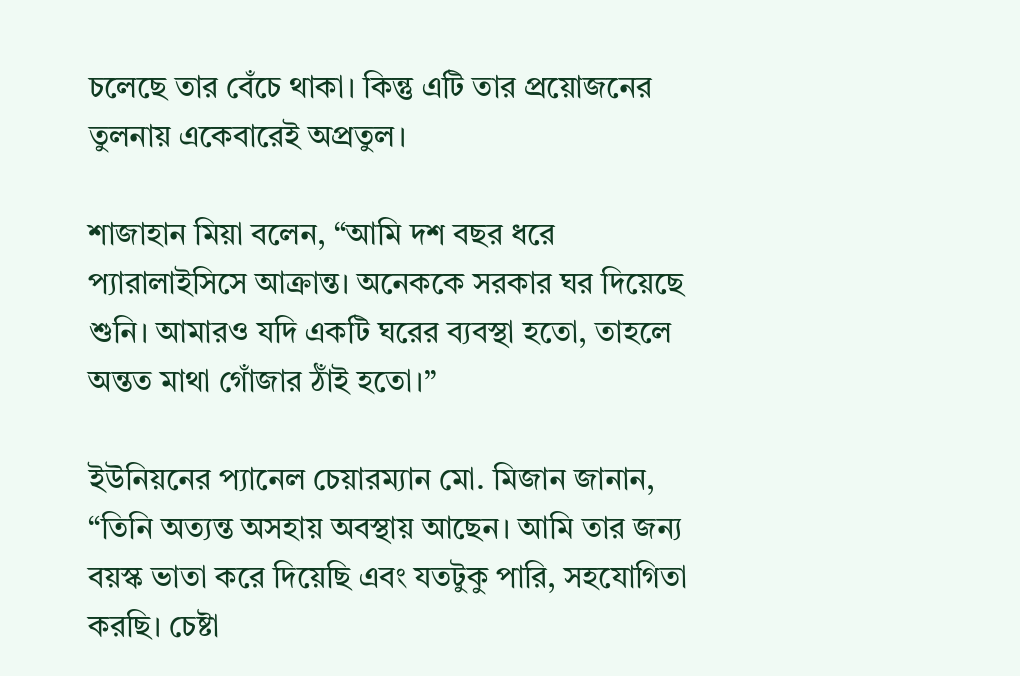চলেছে তার বেঁচে থাকা। কিন্তু এটি তার প্রয়োজনের তুলনায় একেবারেই অপ্রতুল।

শাজাহান মিয়া বলেন, “আমি দশ বছর ধরে প্যারালাইসিসে আক্রান্ত। অনেককে সরকার ঘর দিয়েছে শুনি। আমারও যদি একটি ঘরের ব্যবস্থা হতো, তাহলে অন্তত মাথা গোঁজার ঠাঁই হতো।”

ইউনিয়নের প্যানেল চেয়ারম্যান মো. মিজান জানান, “তিনি অত্যন্ত অসহায় অবস্থায় আছেন। আমি তার জন্য বয়স্ক ভাতা করে দিয়েছি এবং যতটুকু পারি, সহযোগিতা করছি। চেষ্টা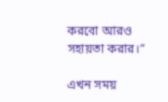করবো আরও সহায়তা করার।”

এখন সময়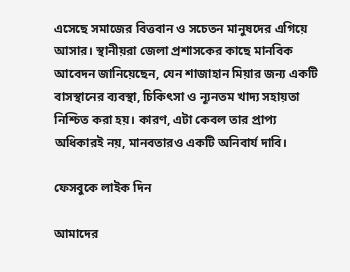এসেছে সমাজের বিত্তবান ও সচেতন মানুষদের এগিয়ে আসার। স্থানীয়রা জেলা প্রশাসকের কাছে মানবিক আবেদন জানিয়েছেন, যেন শাজাহান মিয়ার জন্য একটি বাসস্থানের ব্যবস্থা, চিকিৎসা ও ন্যূনতম খাদ্য সহায়তা নিশ্চিত করা হয়। কারণ, এটা কেবল তার প্রাপ্য অধিকারই নয়, মানবতারও একটি অনিবার্য দাবি।

ফেসবুকে লাইক দিন

আমাদের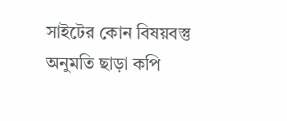সাইটের কোন বিষয়বস্তু অনুমতি ছাড়া কপি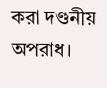করা দণ্ডনীয় অপরাধ।